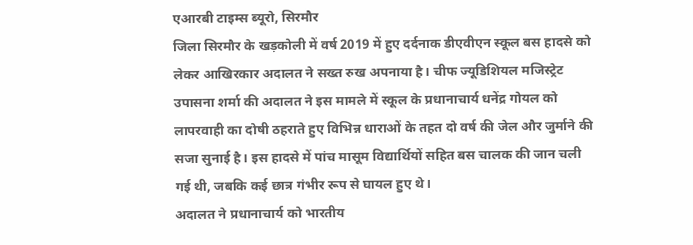एआरबी टाइम्स ब्यूरो, सिरमौर
जिला सिरमौर के खड़कोली में वर्ष 2019 में हुए दर्दनाक डीएवीएन स्कूल बस हादसे को लेकर आखिरकार अदालत ने सख्त रुख अपनाया है। चीफ ज्यूडिशियल मजिस्ट्रेट उपासना शर्मा की अदालत ने इस मामले में स्कूल के प्रधानाचार्य धनेंद्र गोयल को लापरवाही का दोषी ठहराते हुए विभिन्न धाराओं के तहत दो वर्ष की जेल और जुर्माने की सजा सुनाई है। इस हादसे में पांच मासूम विद्यार्थियों सहित बस चालक की जान चली गई थी, जबकि कई छात्र गंभीर रूप से घायल हुए थे।
अदालत ने प्रधानाचार्य को भारतीय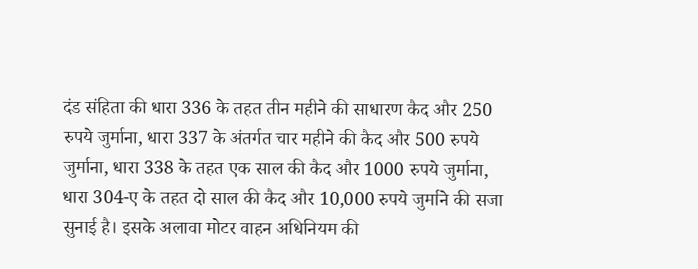दंड संहिता की धारा 336 के तहत तीन महीने की साधारण कैद और 250 रुपये जुर्माना, धारा 337 के अंतर्गत चार महीने की कैद और 500 रुपये जुर्माना, धारा 338 के तहत एक साल की कैद और 1000 रुपये जुर्माना, धारा 304-ए के तहत दो साल की कैद और 10,000 रुपये जुर्माने की सजा सुनाई है। इसके अलावा मोटर वाहन अधिनियम की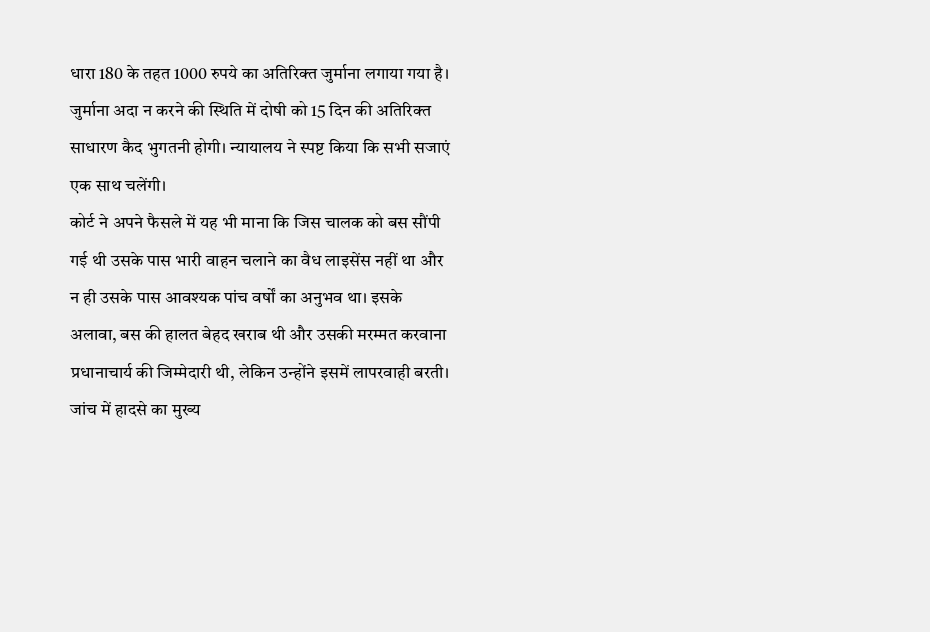धारा 180 के तहत 1000 रुपये का अतिरिक्त जुर्माना लगाया गया है। जुर्माना अदा न करने की स्थिति में दोषी को 15 दिन की अतिरिक्त साधारण कैद भुगतनी होगी। न्यायालय ने स्पष्ट किया कि सभी सजाएं एक साथ चलेंगी।
कोर्ट ने अपने फैसले में यह भी माना कि जिस चालक को बस सौंपी गई थी उसके पास भारी वाहन चलाने का वैध लाइसेंस नहीं था और न ही उसके पास आवश्यक पांच वर्षों का अनुभव था। इसके अलावा, बस की हालत बेहद खराब थी और उसकी मरम्मत करवाना प्रधानाचार्य की जिम्मेदारी थी, लेकिन उन्होंने इसमें लापरवाही बरती। जांच में हादसे का मुख्य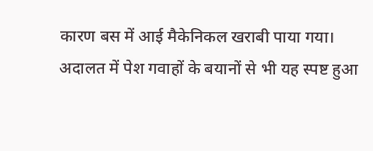कारण बस में आई मैकेनिकल खराबी पाया गया।
अदालत में पेश गवाहों के बयानों से भी यह स्पष्ट हुआ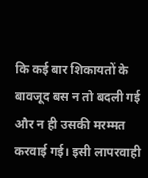कि कई बार शिकायतों के बावजूद बस न तो बदली गई और न ही उसकी मरम्मत करवाई गई। इसी लापरवाही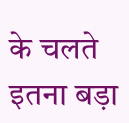के चलते इतना बड़ा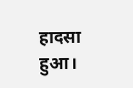हादसा हुआ।